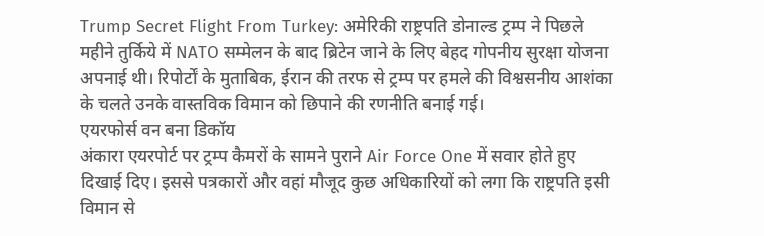Trump Secret Flight From Turkey: अमेरिकी राष्ट्रपति डोनाल्ड ट्रम्प ने पिछले महीने तुर्किये में NATO सम्मेलन के बाद ब्रिटेन जाने के लिए बेहद गोपनीय सुरक्षा योजना अपनाई थी। रिपोर्टों के मुताबिक, ईरान की तरफ से ट्रम्प पर हमले की विश्वसनीय आशंका के चलते उनके वास्तविक विमान को छिपाने की रणनीति बनाई गई।
एयरफोर्स वन बना डिकॉय
अंकारा एयरपोर्ट पर ट्रम्प कैमरों के सामने पुराने Air Force One में सवार होते हुए दिखाई दिए। इससे पत्रकारों और वहां मौजूद कुछ अधिकारियों को लगा कि राष्ट्रपति इसी विमान से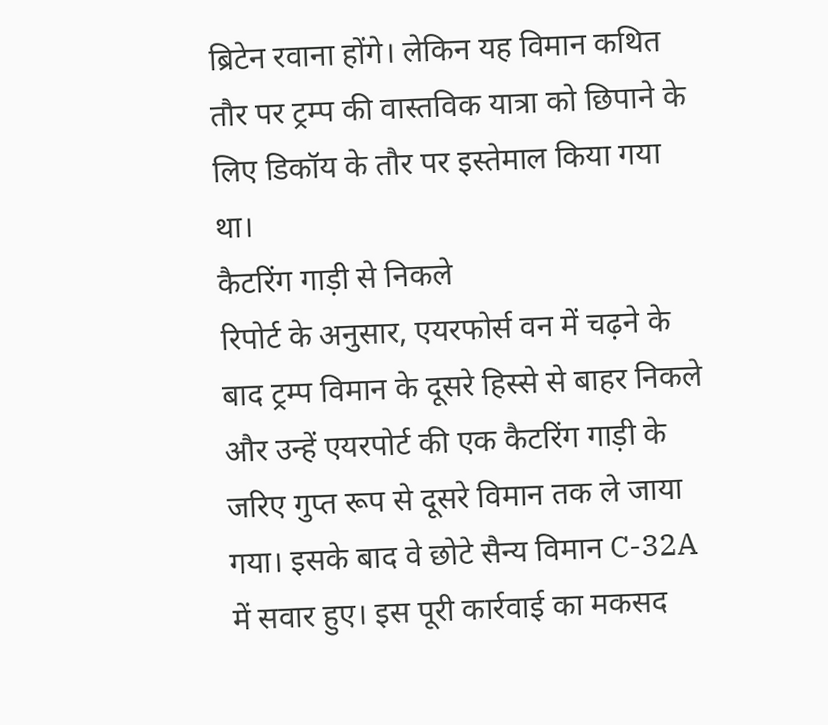ब्रिटेन रवाना होंगे। लेकिन यह विमान कथित तौर पर ट्रम्प की वास्तविक यात्रा को छिपाने के लिए डिकॉय के तौर पर इस्तेमाल किया गया था।
कैटरिंग गाड़ी से निकले
रिपोर्ट के अनुसार, एयरफोर्स वन में चढ़ने के बाद ट्रम्प विमान के दूसरे हिस्से से बाहर निकले और उन्हें एयरपोर्ट की एक कैटरिंग गाड़ी के जरिए गुप्त रूप से दूसरे विमान तक ले जाया गया। इसके बाद वे छोटे सैन्य विमान C-32A में सवार हुए। इस पूरी कार्रवाई का मकसद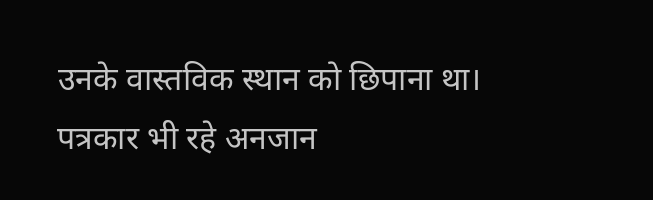उनके वास्तविक स्थान को छिपाना था।
पत्रकार भी रहे अनजान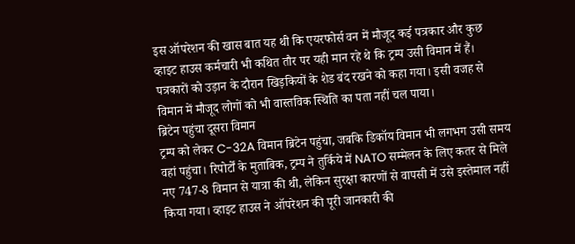इस ऑपरेशन की खास बात यह थी कि एयरफोर्स वन में मौजूद कई पत्रकार और कुछ व्हाइट हाउस कर्मचारी भी कथित तौर पर यही मान रहे थे कि ट्रम्प उसी विमान में हैं। पत्रकारों को उड़ान के दौरान खिड़कियों के शेड बंद रखने को कहा गया। इसी वजह से विमान में मौजूद लोगों को भी वास्तविक स्थिति का पता नहीं चल पाया।
ब्रिटेन पहुंचा दूसरा विमान
ट्रम्प को लेकर C-32A विमान ब्रिटेन पहुंचा, जबकि डिकॉय विमान भी लगभग उसी समय वहां पहुंचा। रिपोर्टों के मुताबिक, ट्रम्प ने तुर्किये में NATO सम्मेलन के लिए कतर से मिले नए 747-8 विमान से यात्रा की थी, लेकिन सुरक्षा कारणों से वापसी में उसे इस्तेमाल नहीं किया गया। व्हाइट हाउस ने ऑपरेशन की पूरी जानकारी की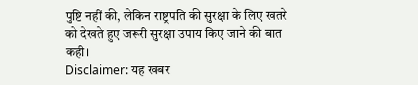पुष्टि नहीं की, लेकिन राष्ट्रपति की सुरक्षा के लिए खतरे को देखते हुए जरूरी सुरक्षा उपाय किए जाने की बात कही।
Disclaimer: यह खबर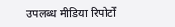उपलब्ध मीडिया रिपोर्टों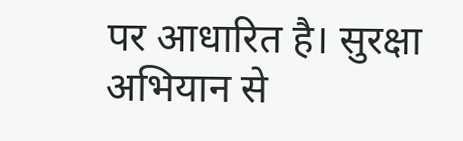पर आधारित है। सुरक्षा अभियान से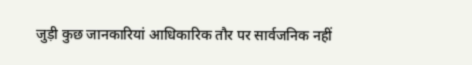जुड़ी कुछ जानकारियां आधिकारिक तौर पर सार्वजनिक नहीं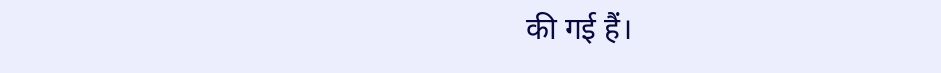की गई हैं।